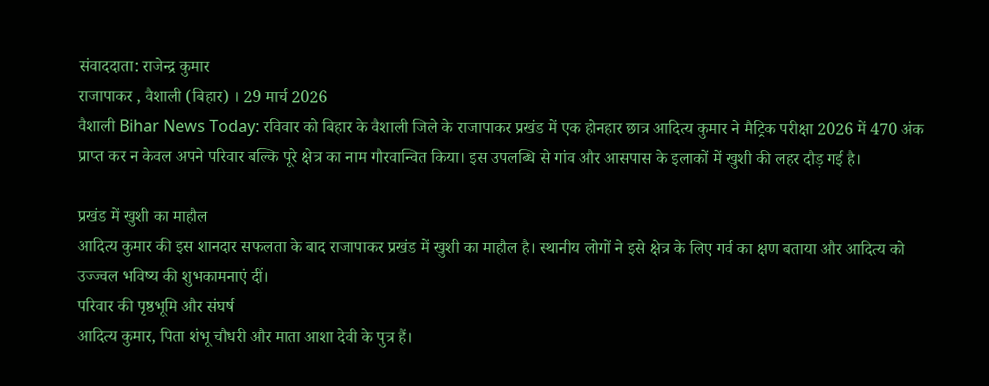संवाददाता: राजेन्द्र कुमार
राजापाकर , वैशाली (बिहार) । 29 मार्च 2026
वैशाली Bihar News Today: रविवार को बिहार के वैशाली जिले के राजापाकर प्रखंड में एक होनहार छात्र आदित्य कुमार ने मैट्रिक परीक्षा 2026 में 470 अंक प्राप्त कर न केवल अपने परिवार बल्कि पूरे क्षेत्र का नाम गौरवान्वित किया। इस उपलब्धि से गांव और आसपास के इलाकों में खुशी की लहर दौड़ गई है।

प्रखंड में खुशी का माहौल
आदित्य कुमार की इस शानदार सफलता के बाद राजापाकर प्रखंड में खुशी का माहौल है। स्थानीय लोगों ने इसे क्षेत्र के लिए गर्व का क्षण बताया और आदित्य को उज्ज्वल भविष्य की शुभकामनाएं दीं।
परिवार की पृष्ठभूमि और संघर्ष
आदित्य कुमार, पिता शंभू चौधरी और माता आशा देवी के पुत्र हैं।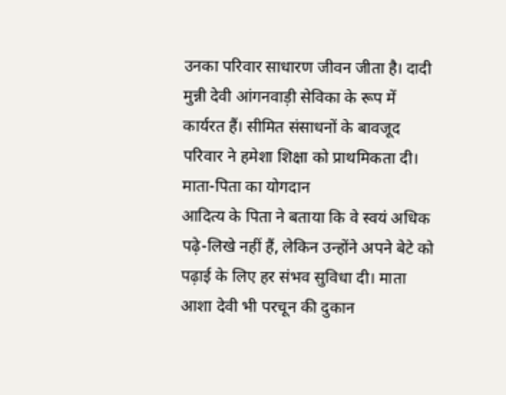उनका परिवार साधारण जीवन जीता है। दादी मुन्नी देवी आंगनवाड़ी सेविका के रूप में कार्यरत हैं। सीमित संसाधनों के बावजूद परिवार ने हमेशा शिक्षा को प्राथमिकता दी।
माता-पिता का योगदान
आदित्य के पिता ने बताया कि वे स्वयं अधिक पढ़े-लिखे नहीं हैं, लेकिन उन्होंने अपने बेटे को पढ़ाई के लिए हर संभव सुविधा दी। माता आशा देवी भी परचून की दुकान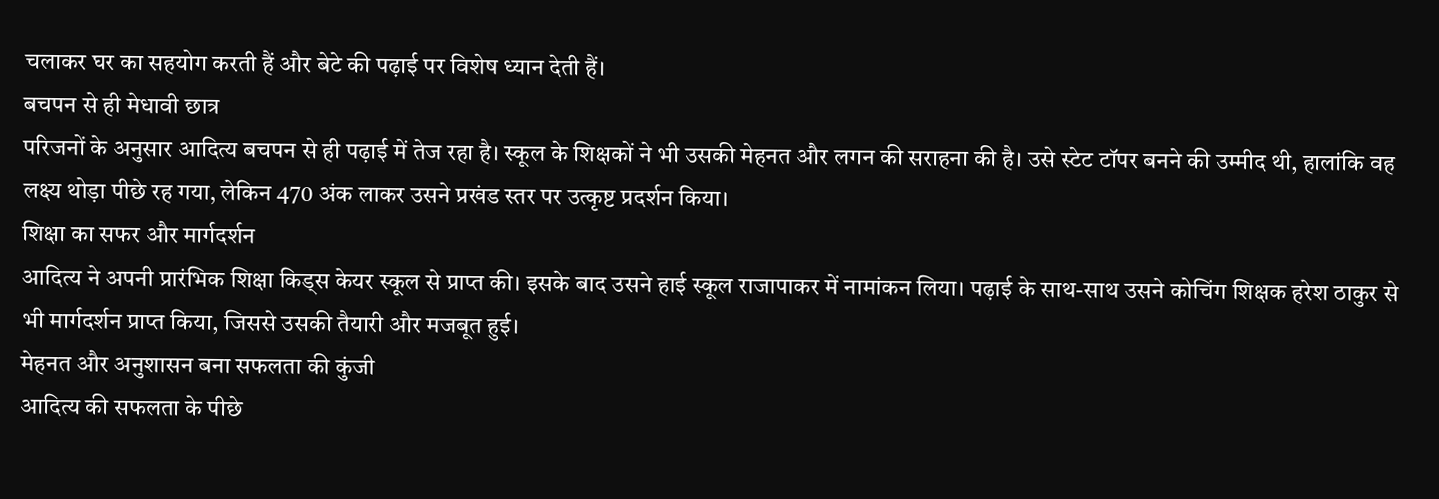चलाकर घर का सहयोग करती हैं और बेटे की पढ़ाई पर विशेष ध्यान देती हैं।
बचपन से ही मेधावी छात्र
परिजनों के अनुसार आदित्य बचपन से ही पढ़ाई में तेज रहा है। स्कूल के शिक्षकों ने भी उसकी मेहनत और लगन की सराहना की है। उसे स्टेट टॉपर बनने की उम्मीद थी, हालांकि वह लक्ष्य थोड़ा पीछे रह गया, लेकिन 470 अंक लाकर उसने प्रखंड स्तर पर उत्कृष्ट प्रदर्शन किया।
शिक्षा का सफर और मार्गदर्शन
आदित्य ने अपनी प्रारंभिक शिक्षा किड्स केयर स्कूल से प्राप्त की। इसके बाद उसने हाई स्कूल राजापाकर में नामांकन लिया। पढ़ाई के साथ-साथ उसने कोचिंग शिक्षक हरेश ठाकुर से भी मार्गदर्शन प्राप्त किया, जिससे उसकी तैयारी और मजबूत हुई।
मेहनत और अनुशासन बना सफलता की कुंजी
आदित्य की सफलता के पीछे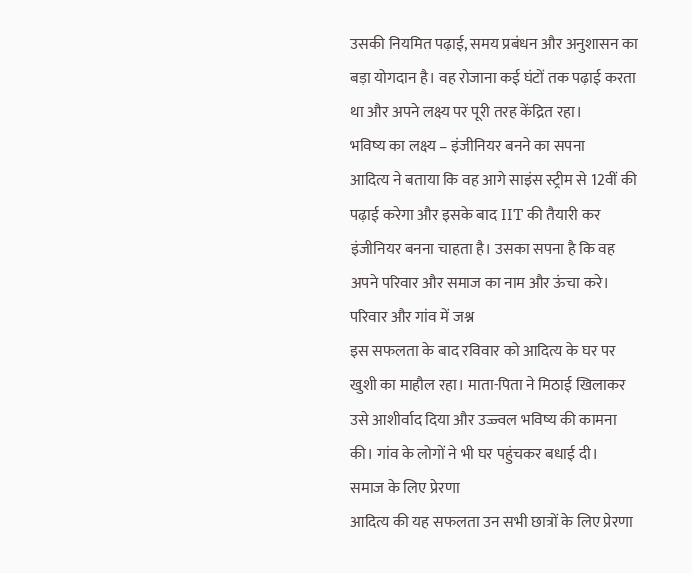उसकी नियमित पढ़ाई, समय प्रबंधन और अनुशासन का बड़ा योगदान है। वह रोजाना कई घंटों तक पढ़ाई करता था और अपने लक्ष्य पर पूरी तरह केंद्रित रहा।
भविष्य का लक्ष्य – इंजीनियर बनने का सपना
आदित्य ने बताया कि वह आगे साइंस स्ट्रीम से 12वीं की पढ़ाई करेगा और इसके बाद IIT की तैयारी कर इंजीनियर बनना चाहता है। उसका सपना है कि वह अपने परिवार और समाज का नाम और ऊंचा करे।
परिवार और गांव में जश्न
इस सफलता के बाद रविवार को आदित्य के घर पर खुशी का माहौल रहा। माता-पिता ने मिठाई खिलाकर उसे आशीर्वाद दिया और उज्ज्वल भविष्य की कामना की। गांव के लोगों ने भी घर पहुंचकर बधाई दी।
समाज के लिए प्रेरणा
आदित्य की यह सफलता उन सभी छात्रों के लिए प्रेरणा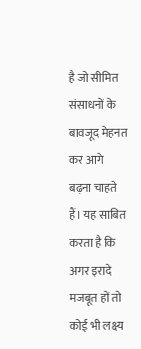है जो सीमित संसाधनों के बावजूद मेहनत कर आगे बढ़ना चाहते हैं। यह साबित करता है कि अगर इरादे मजबूत हों तो कोई भी लक्ष्य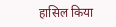हासिल किया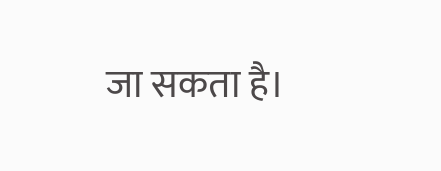जा सकता है।